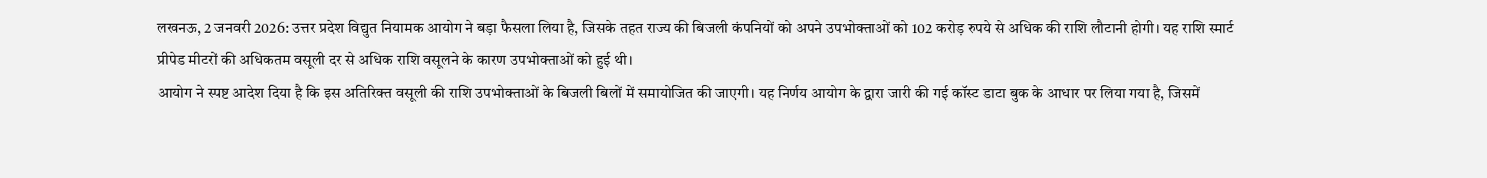लखनऊ, 2 जनवरी 2026: उत्तर प्रदेश विद्युत नियामक आयोग ने बड़ा फैसला लिया है, जिसके तहत राज्य की बिजली कंपनियों को अपने उपभोक्ताओं को 102 करोड़ रुपये से अधिक की राशि लौटानी होगी। यह राशि स्मार्ट प्रीपेड मीटरों की अधिकतम वसूली दर से अधिक राशि वसूलने के कारण उपभोक्ताओं को हुई थी।
आयोग ने स्पष्ट आदेश दिया है कि इस अतिरिक्त वसूली की राशि उपभोक्ताओं के बिजली बिलों में समायोजित की जाएगी। यह निर्णय आयोग के द्वारा जारी की गई कॉस्ट डाटा बुक के आधार पर लिया गया है, जिसमें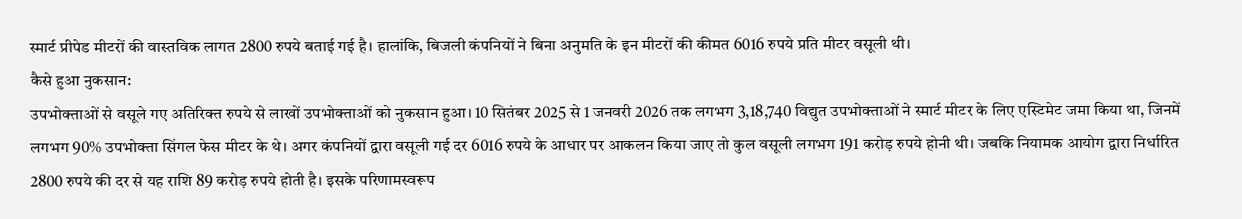स्मार्ट प्रीपेड मीटरों की वास्तविक लागत 2800 रुपये बताई गई है। हालांकि, बिजली कंपनियों ने बिना अनुमति के इन मीटरों की कीमत 6016 रुपये प्रति मीटर वसूली थी।
कैसे हुआ नुकसान:
उपभोक्ताओं से वसूले गए अतिरिक्त रुपये से लाखों उपभोक्ताओं को नुकसान हुआ। 10 सितंबर 2025 से 1 जनवरी 2026 तक लगभग 3,18,740 विद्युत उपभोक्ताओं ने स्मार्ट मीटर के लिए एस्टिमेट जमा किया था, जिनमें लगभग 90% उपभोक्ता सिंगल फेस मीटर के थे। अगर कंपनियों द्वारा वसूली गई दर 6016 रुपये के आधार पर आकलन किया जाए तो कुल वसूली लगभग 191 करोड़ रुपये होनी थी। जबकि नियामक आयोग द्वारा निर्धारित 2800 रुपये की दर से यह राशि 89 करोड़ रुपये होती है। इसके परिणामस्वरूप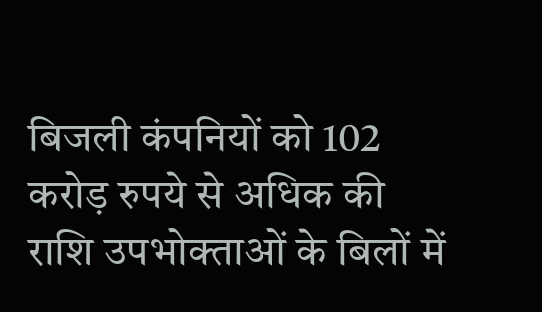बिजली कंपनियों को 102 करोड़ रुपये से अधिक की राशि उपभोक्ताओं के बिलों में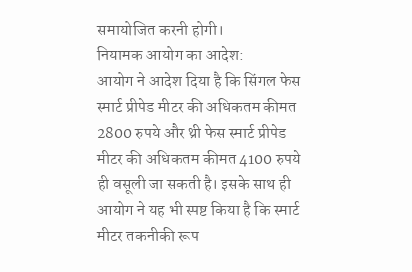समायोजित करनी होगी।
नियामक आयोग का आदेश:
आयोग ने आदेश दिया है कि सिंगल फेस स्मार्ट प्रीपेड मीटर की अधिकतम कीमत 2800 रुपये और थ्री फेस स्मार्ट प्रीपेड मीटर की अधिकतम कीमत 4100 रुपये ही वसूली जा सकती है। इसके साथ ही आयोग ने यह भी स्पष्ट किया है कि स्मार्ट मीटर तकनीकी रूप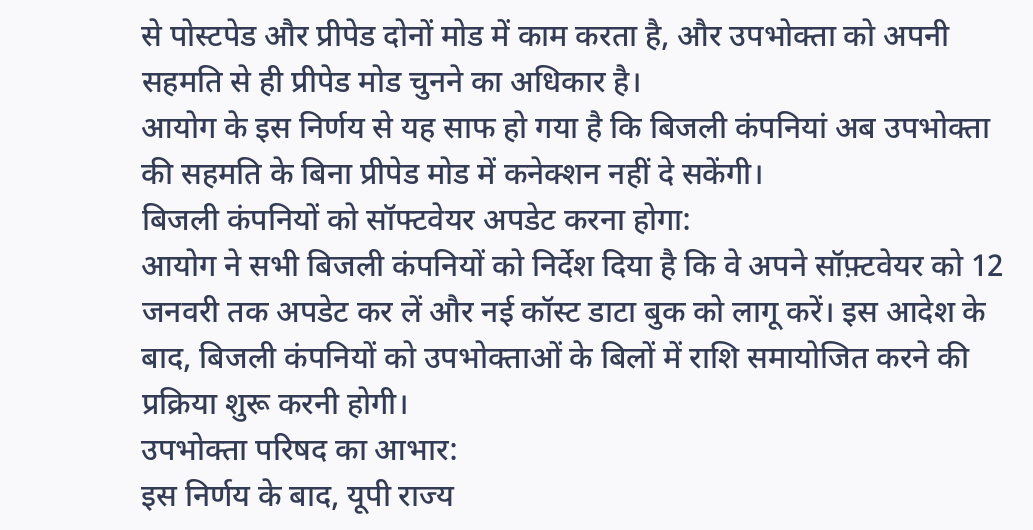से पोस्टपेड और प्रीपेड दोनों मोड में काम करता है, और उपभोक्ता को अपनी सहमति से ही प्रीपेड मोड चुनने का अधिकार है।
आयोग के इस निर्णय से यह साफ हो गया है कि बिजली कंपनियां अब उपभोक्ता की सहमति के बिना प्रीपेड मोड में कनेक्शन नहीं दे सकेंगी।
बिजली कंपनियों को सॉफ्टवेयर अपडेट करना होगा:
आयोग ने सभी बिजली कंपनियों को निर्देश दिया है कि वे अपने सॉफ़्टवेयर को 12 जनवरी तक अपडेट कर लें और नई कॉस्ट डाटा बुक को लागू करें। इस आदेश के बाद, बिजली कंपनियों को उपभोक्ताओं के बिलों में राशि समायोजित करने की प्रक्रिया शुरू करनी होगी।
उपभोक्ता परिषद का आभार:
इस निर्णय के बाद, यूपी राज्य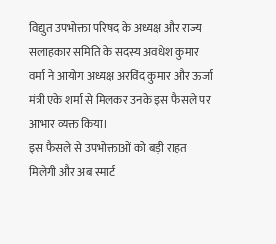विद्युत उपभोक्ता परिषद के अध्यक्ष और राज्य सलाहकार समिति के सदस्य अवधेश कुमार वर्मा ने आयोग अध्यक्ष अरविंद कुमार और ऊर्जा मंत्री एके शर्मा से मिलकर उनके इस फैसले पर आभार व्यक्त किया।
इस फैसले से उपभोक्ताओं को बड़ी राहत मिलेगी और अब स्मार्ट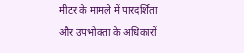मीटर के मामले में पारदर्शिता और उपभोक्ता के अधिकारों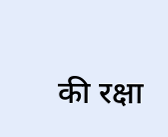की रक्षा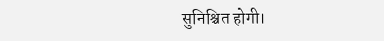सुनिश्चित होगी।